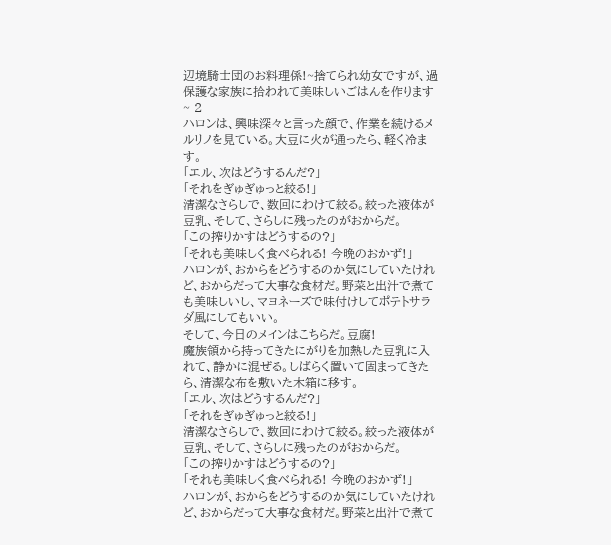辺境騎士団のお料理係!~捨てられ幼女ですが、過保護な家族に拾われて美味しいごはんを作ります~ 2
ハロンは、興味深々と言った顔で、作業を続けるメルリノを見ている。大豆に火が通ったら、軽く冷ます。
「エル、次はどうするんだ?」
「それをぎゅぎゅっと絞る!」
清潔なさらしで、数回にわけて絞る。絞った液体が豆乳、そして、さらしに残ったのがおからだ。
「この搾りかすはどうするの?」
「それも美味しく食べられる! 今晩のおかず!」
ハロンが、おからをどうするのか気にしていたけれど、おからだって大事な食材だ。野菜と出汁で煮ても美味しいし、マヨネーズで味付けしてポテトサラダ風にしてもいい。
そして、今日のメインはこちらだ。豆腐!
魔族領から持ってきたにがりを加熱した豆乳に入れて、静かに混ぜる。しばらく置いて固まってきたら、清潔な布を敷いた木箱に移す。
「エル、次はどうするんだ?」
「それをぎゅぎゅっと絞る!」
清潔なさらしで、数回にわけて絞る。絞った液体が豆乳、そして、さらしに残ったのがおからだ。
「この搾りかすはどうするの?」
「それも美味しく食べられる! 今晩のおかず!」
ハロンが、おからをどうするのか気にしていたけれど、おからだって大事な食材だ。野菜と出汁で煮て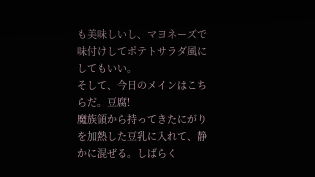も美味しいし、マヨネーズで味付けしてポテトサラダ風にしてもいい。
そして、今日のメインはこちらだ。豆腐!
魔族領から持ってきたにがりを加熱した豆乳に入れて、静かに混ぜる。しばらく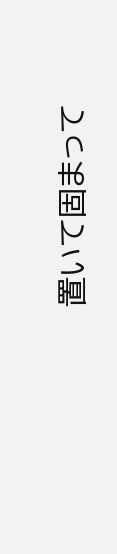置いて固まって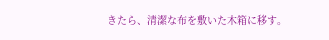きたら、清潔な布を敷いた木箱に移す。